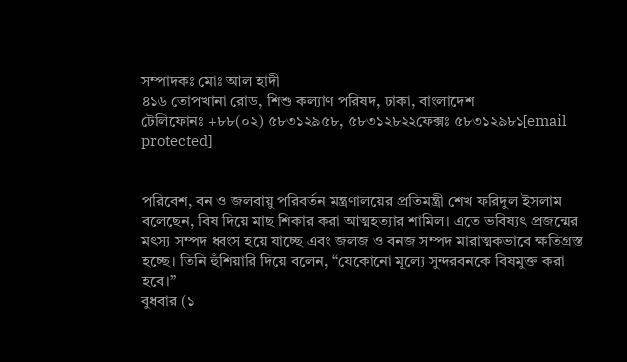সম্পাদকঃ মোঃ আল হাদী
৪১৬ তোপখানা রোড, শিশু কল্যাণ পরিষদ, ঢাকা, বাংলাদেশ
টেলিফোনঃ +৮৮(০২) ৫৮৩১২৯৫৮, ৫৮৩১২৮২২ফেক্সঃ ৫৮৩১২৯৮১[email protected]


পরিবেশ, বন ও জলবায়ু পরিবর্তন মন্ত্রণালয়ের প্রতিমন্ত্রী শেখ ফরিদুল ইসলাম বলেছেন, বিষ দিয়ে মাছ শিকার করা আত্মহত্যার শামিল। এতে ভবিষ্যৎ প্রজন্মের মৎস্য সম্পদ ধ্বংস হয়ে যাচ্ছে এবং জলজ ও বনজ সম্পদ মারাত্মকভাবে ক্ষতিগ্রস্ত হচ্ছে। তিনি হুঁশিয়ারি দিয়ে বলেন, “যেকোনো মূল্যে সুন্দরবনকে বিষমুক্ত করা হবে।”
বুধবার (১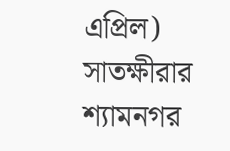এপ্রিল) সাতক্ষীরার শ্যামনগর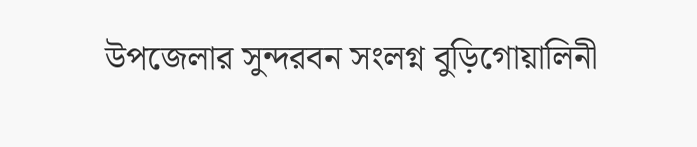উপজেলার সুন্দরবন সংলগ্ন বুড়িগোয়ালিনী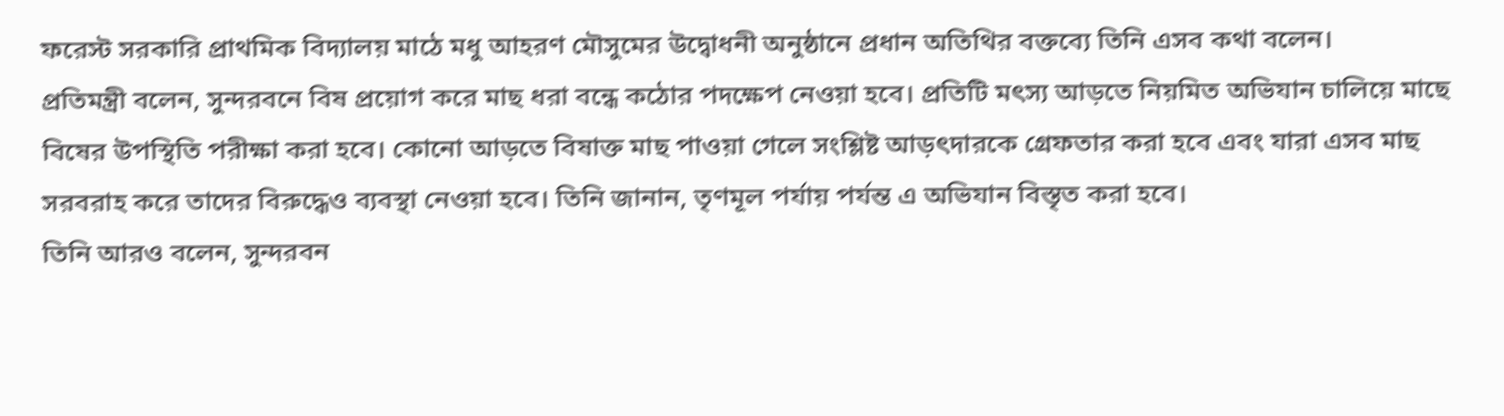ফরেস্ট সরকারি প্রাথমিক বিদ্যালয় মাঠে মধু আহরণ মৌসুমের উদ্বোধনী অনুষ্ঠানে প্রধান অতিথির বক্তব্যে তিনি এসব কথা বলেন।
প্রতিমন্ত্রী বলেন, সুন্দরবনে বিষ প্রয়োগ করে মাছ ধরা বন্ধে কঠোর পদক্ষেপ নেওয়া হবে। প্রতিটি মৎস্য আড়তে নিয়মিত অভিযান চালিয়ে মাছে বিষের উপস্থিতি পরীক্ষা করা হবে। কোনো আড়তে বিষাক্ত মাছ পাওয়া গেলে সংশ্লিষ্ট আড়ৎদারকে গ্রেফতার করা হবে এবং যারা এসব মাছ সরবরাহ করে তাদের বিরুদ্ধেও ব্যবস্থা নেওয়া হবে। তিনি জানান, তৃণমূল পর্যায় পর্যন্ত এ অভিযান বিস্তৃত করা হবে।
তিনি আরও বলেন, সুন্দরবন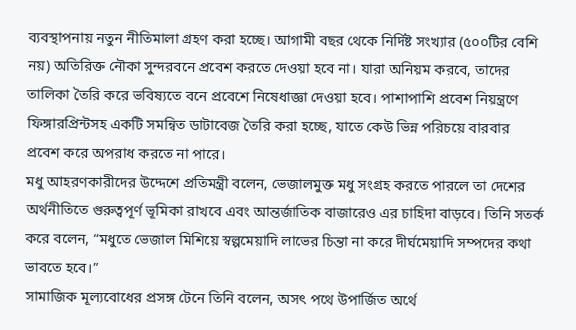ব্যবস্থাপনায় নতুন নীতিমালা গ্রহণ করা হচ্ছে। আগামী বছর থেকে নির্দিষ্ট সংখ্যার (৫০০টির বেশি নয়) অতিরিক্ত নৌকা সুন্দরবনে প্রবেশ করতে দেওয়া হবে না। যারা অনিয়ম করবে, তাদের তালিকা তৈরি করে ভবিষ্যতে বনে প্রবেশে নিষেধাজ্ঞা দেওয়া হবে। পাশাপাশি প্রবেশ নিয়ন্ত্রণে ফিঙ্গারপ্রিন্টসহ একটি সমন্বিত ডাটাবেজ তৈরি করা হচ্ছে, যাতে কেউ ভিন্ন পরিচয়ে বারবার প্রবেশ করে অপরাধ করতে না পারে।
মধু আহরণকারীদের উদ্দেশে প্রতিমন্ত্রী বলেন, ভেজালমুক্ত মধু সংগ্রহ করতে পারলে তা দেশের অর্থনীতিতে গুরুত্বপূর্ণ ভূমিকা রাখবে এবং আন্তর্জাতিক বাজারেও এর চাহিদা বাড়বে। তিনি সতর্ক করে বলেন, “মধুতে ভেজাল মিশিয়ে স্বল্পমেয়াদি লাভের চিন্তা না করে দীর্ঘমেয়াদি সম্পদের কথা ভাবতে হবে।”
সামাজিক মূল্যবোধের প্রসঙ্গ টেনে তিনি বলেন, অসৎ পথে উপার্জিত অর্থে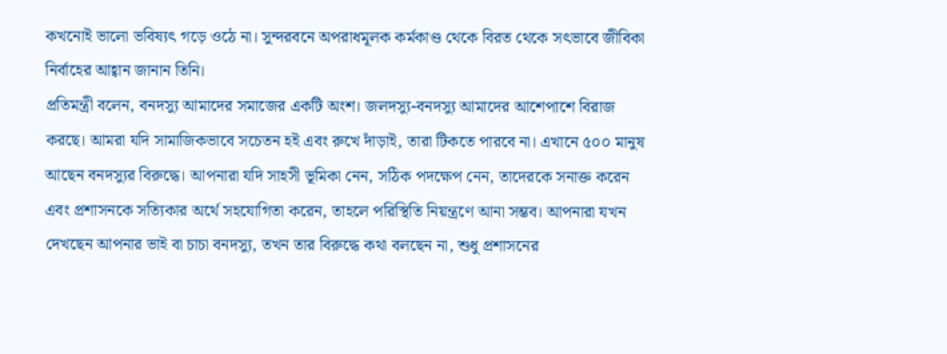কখনোই ভালো ভবিষ্যৎ গড়ে ওঠে না। সুন্দরবনে অপরাধমূলক কর্মকাণ্ড থেকে বিরত থেকে সৎভাবে জীবিকা নির্বাহের আহ্বান জানান তিনি।
প্রতিমন্ত্রী বলেন, বনদস্যু আমাদের সমাজের একটি অংশ। জলদস্যু-বনদস্যু আমাদের আশেপাশে বিরাজ করছে। আমরা যদি সামাজিকভাবে সচেতন হই এবং রুখে দাঁড়াই, তারা টিকতে পারবে না। এখানে ৫০০ মানুষ আছেন বনদস্যুর বিরুদ্ধে। আপনারা যদি সাহসী ভূমিকা নেন, সঠিক পদক্ষেপ নেন, তাদেরকে সনাক্ত করেন এবং প্রশাসনকে সত্যিকার অর্থে সহযোগিতা করেন, তাহলে পরিস্থিতি নিয়ন্ত্রণে আনা সম্ভব। আপনারা যখন দেখছেন আপনার ভাই বা চাচা বনদস্যু, তখন তার বিরুদ্ধে কথা বলছেন না, শুধু প্রশাসনের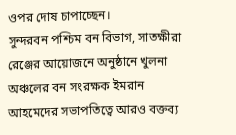ওপর দোষ চাপাচ্ছেন।
সুন্দরবন পশ্চিম বন বিভাগ, সাতক্ষীরা রেঞ্জের আয়োজনে অনুষ্ঠানে খুলনা অঞ্চলের বন সংরক্ষক ইমরান আহমেদের সভাপতিত্বে আরও বক্তব্য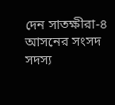দেন সাতক্ষীরা-৪ আসনের সংসদ সদস্য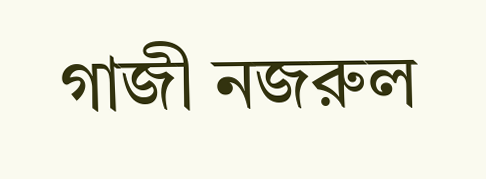গাজী নজরুল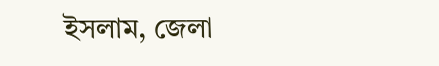ইসলাম, জেলা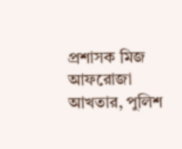প্রশাসক মিজ আফরোজা আখতার, পুলিশ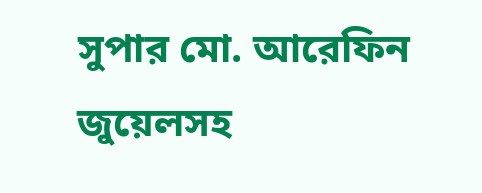সুপার মো. আরেফিন জুয়েলসহ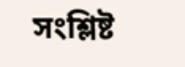সংশ্লিষ্ট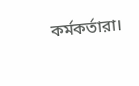কর্মকর্তারা।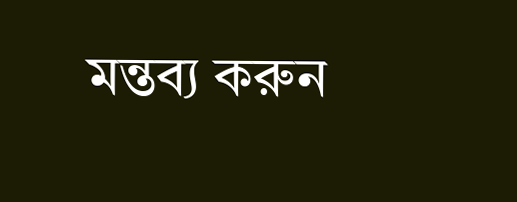মন্তব্য করুন